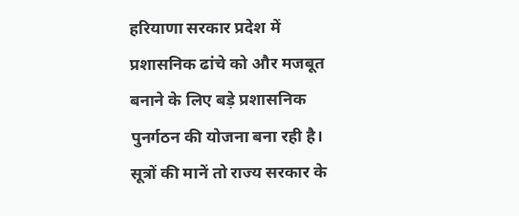हरियाणा सरकार प्रदेश में प्रशासनिक ढांचे को और मजबूत बनाने के लिए बड़े प्रशासनिक पुनर्गठन की योजना बना रही है। सूत्रों की मानें तो राज्य सरकार के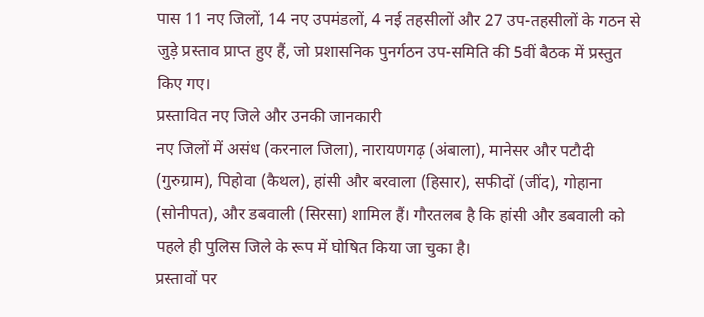पास 11 नए जिलों, 14 नए उपमंडलों, 4 नई तहसीलों और 27 उप-तहसीलों के गठन से जुड़े प्रस्ताव प्राप्त हुए हैं, जो प्रशासनिक पुनर्गठन उप-समिति की 5वीं बैठक में प्रस्तुत किए गए।
प्रस्तावित नए जिले और उनकी जानकारी
नए जिलों में असंध (करनाल जिला), नारायणगढ़ (अंबाला), मानेसर और पटौदी (गुरुग्राम), पिहोवा (कैथल), हांसी और बरवाला (हिसार), सफीदों (जींद), गोहाना (सोनीपत), और डबवाली (सिरसा) शामिल हैं। गौरतलब है कि हांसी और डबवाली को पहले ही पुलिस जिले के रूप में घोषित किया जा चुका है।
प्रस्तावों पर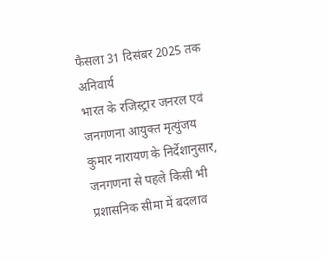फैसला 31 दिसंबर 2025 तक अनिवार्य
भारत के रजिस्ट्रार जनरल एवं जनगणना आयुक्त मृत्युंजय कुमार नारायण के निर्देशानुसार, जनगणना से पहले किसी भी प्रशासनिक सीमा में बदलाव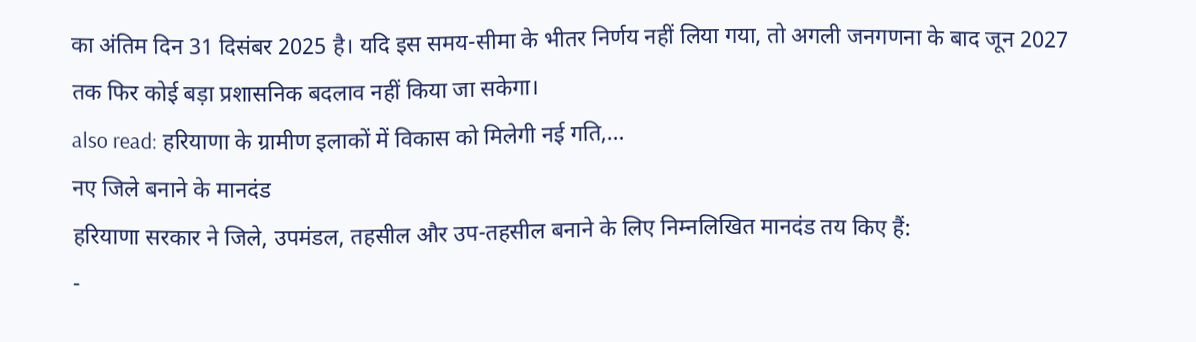का अंतिम दिन 31 दिसंबर 2025 है। यदि इस समय-सीमा के भीतर निर्णय नहीं लिया गया, तो अगली जनगणना के बाद जून 2027 तक फिर कोई बड़ा प्रशासनिक बदलाव नहीं किया जा सकेगा।
also read: हरियाणा के ग्रामीण इलाकों में विकास को मिलेगी नई गति,…
नए जिले बनाने के मानदंड
हरियाणा सरकार ने जिले, उपमंडल, तहसील और उप-तहसील बनाने के लिए निम्नलिखित मानदंड तय किए हैं:
-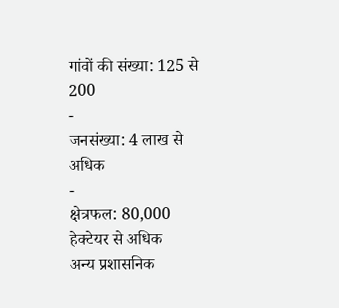गांवों की संख्या: 125 से 200
-
जनसंख्या: 4 लाख से अधिक
-
क्षेत्रफल: 80,000 हेक्टेयर से अधिक
अन्य प्रशासनिक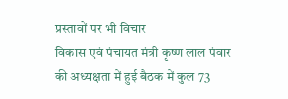प्रस्तावों पर भी विचार
विकास एवं पंचायत मंत्री कृष्ण लाल पंवार की अध्यक्षता में हुई बैठक में कुल 73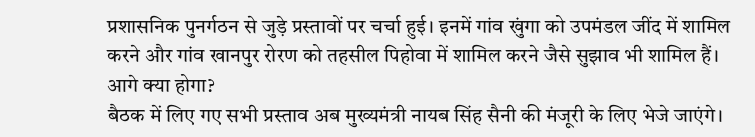प्रशासनिक पुनर्गठन से जुड़े प्रस्तावों पर चर्चा हुई। इनमें गांव खुंगा को उपमंडल जींद में शामिल करने और गांव खानपुर रोरण को तहसील पिहोवा में शामिल करने जैसे सुझाव भी शामिल हैं।
आगे क्या होगा?
बैठक में लिए गए सभी प्रस्ताव अब मुख्यमंत्री नायब सिंह सैनी की मंजूरी के लिए भेजे जाएंगे।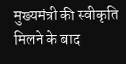मुख्यमंत्री की स्वीकृति मिलने के बाद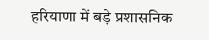हरियाणा में बड़े प्रशासनिक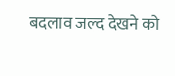बदलाव जल्द देखने को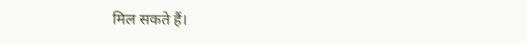मिल सकते हैं।